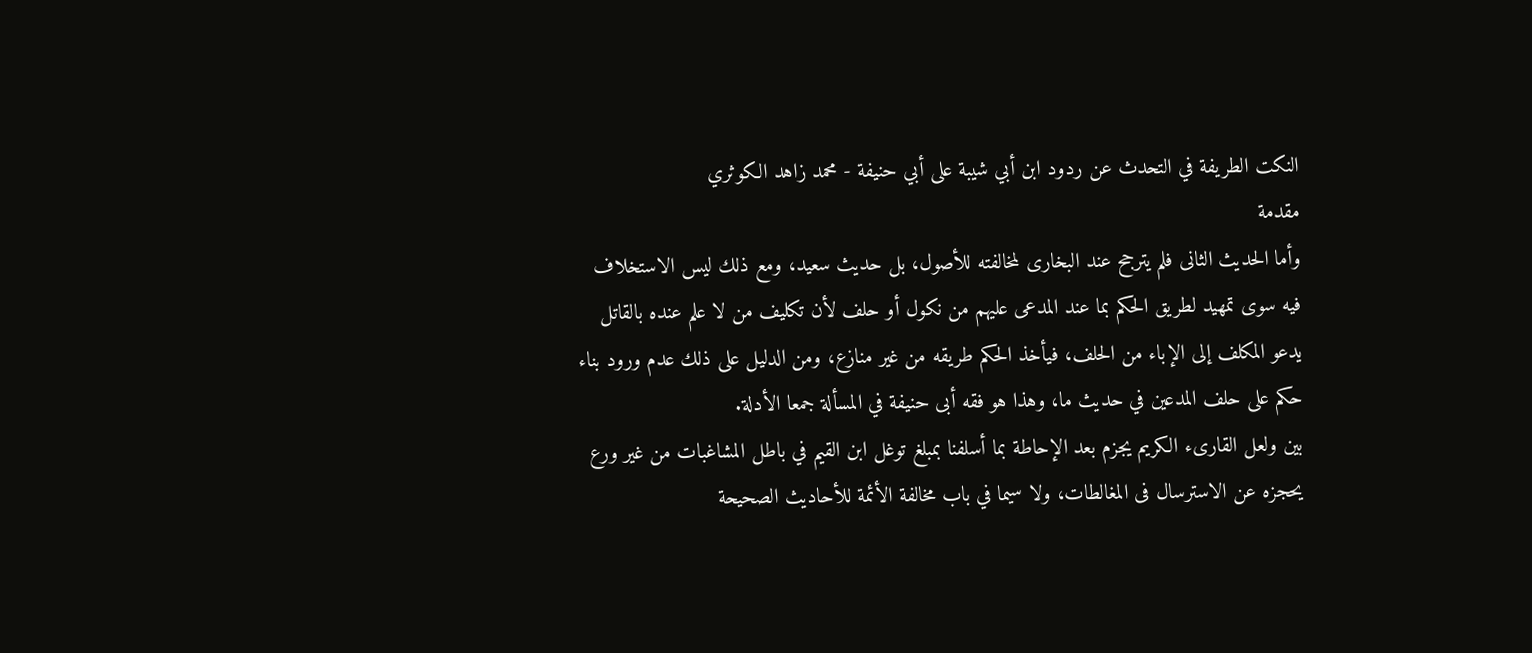النكت الطريفة في التحدث عن ردود ابن أبي شيبة على أبي حنيفة - محمد زاهد الكوثري
مقدمة
وأما الحديث الثانى فلم يترجح عند البخارى لمخالفته للأصول، بل حديث سعيد، ومع ذلك ليس الاستخلاف فيه سوى تمهيد لطريق الحكم بما عند المدعى عليهم من نكول أو حلف لأن تكليف من لا علم عنده بالقاتل يدعو المكلف إلى الإباء من الحلف، فيأخذ الحكم طريقه من غير منازع، ومن الدليل على ذلك عدم ورود بناء حكم على حلف المدعين في حديث ما، وهذا هو فقه أبى حنيفة في المسألة جمعا الأدلة.
بين ولعل القارىء الكريم يجزم بعد الإحاطة بما أسلفنا بمبلغ توغل ابن القيم في باطل المشاغبات من غير ورع يحجزه عن الاسترسال فى المغالطات، ولا سيما في باب مخالفة الأئمة للأحاديث الصحيحة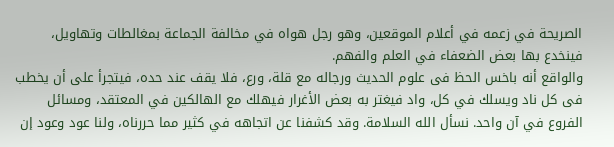الصريحة في زعمه في أعلام الموقعين، وهو رجل هواه في مخالفة الجماعة بمغالطات وتهاويل، فينخدع بها بعض الضعفاء في العلم والفهم.
والواقع أنه باخس الحظ فى علوم الحديث ورجاله مع قلة، ورع، فلا يقف عند حده، فيتجرأ على أن يخطب فى كل ناد ويسلك في كل، واد فيغتر به بعض الأغرار فيهلك مع الهالكين في المعتقد، ومسائل الفروع في آن واحد. نسأل الله السلامة. وقد كشفنا عن اتجاهه في كثير مما حررناه، ولنا عود وعود إن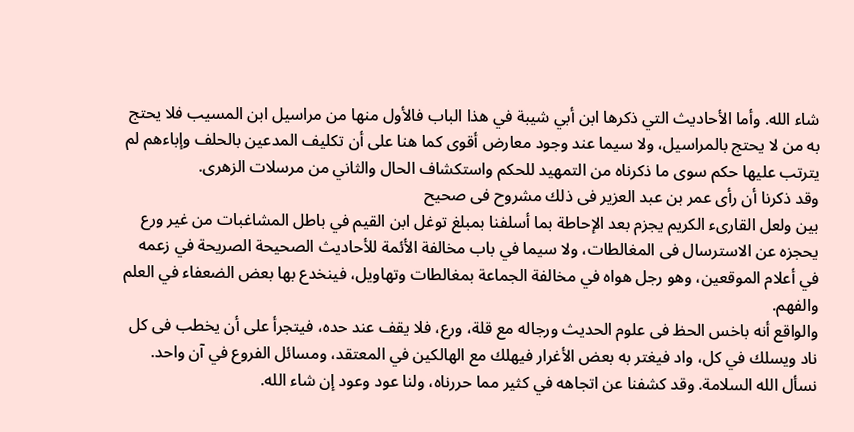شاء الله. وأما الأحاديث التي ذكرها ابن أبي شيبة في هذا الباب فالأول منها من مراسيل ابن المسيب فلا يحتج به من لا يحتج بالمراسيل، ولا سيما عند وجود معارض أقوى كما هنا على أن تكليف المدعين بالحلف وإباءهم لم يترتب عليها حكم سوى ما ذكرناه من التمهيد للحكم واستكشاف الحال والثاني من مرسلات الزهرى.
وقد ذكرنا أن رأى عمر بن عبد العزير فى ذلك مشروح فى صحيح
بين ولعل القارىء الكريم يجزم بعد الإحاطة بما أسلفنا بمبلغ توغل ابن القيم في باطل المشاغبات من غير ورع يحجزه عن الاسترسال فى المغالطات، ولا سيما في باب مخالفة الأئمة للأحاديث الصحيحة الصريحة في زعمه في أعلام الموقعين، وهو رجل هواه في مخالفة الجماعة بمغالطات وتهاويل، فينخدع بها بعض الضعفاء في العلم والفهم.
والواقع أنه باخس الحظ فى علوم الحديث ورجاله مع قلة، ورع، فلا يقف عند حده، فيتجرأ على أن يخطب فى كل ناد ويسلك في كل، واد فيغتر به بعض الأغرار فيهلك مع الهالكين في المعتقد، ومسائل الفروع في آن واحد. نسأل الله السلامة. وقد كشفنا عن اتجاهه في كثير مما حررناه، ولنا عود وعود إن شاء الله.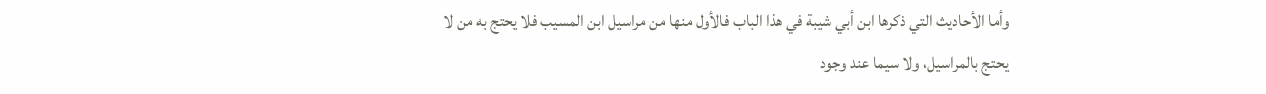وأما الأحاديث التي ذكرها ابن أبي شيبة في هذا الباب فالأول منها من مراسيل ابن المسيب فلا يحتج به من لا يحتج بالمراسيل، ولا سيما عند وجود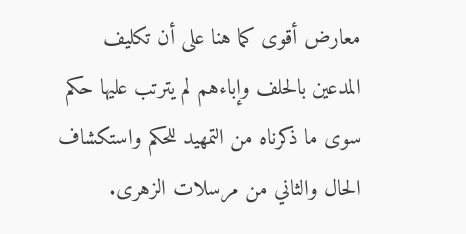معارض أقوى كما هنا على أن تكليف المدعين بالحلف وإباءهم لم يترتب عليها حكم سوى ما ذكرناه من التمهيد للحكم واستكشاف الحال والثاني من مرسلات الزهرى.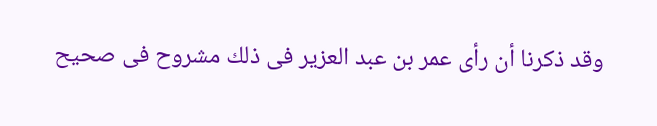وقد ذكرنا أن رأى عمر بن عبد العزير فى ذلك مشروح فى صحيح